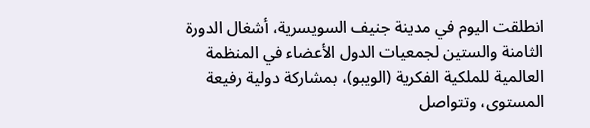انطلقت اليوم في مدينة جنيف السويسرية، أشغال الدورة الثامنة والستين لجمعيات الدول الأعضاء في المنظمة العالمية للملكية الفكرية (الويبو)، بمشاركة دولية رفيعة المستوى، وتتواصل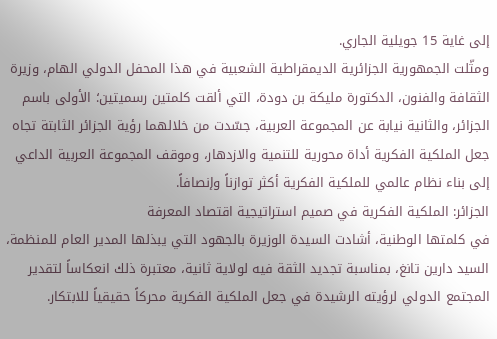إلى غاية 15 جويلية الجاري.
ومثّلت الجمهورية الجزائرية الديمقراطية الشعبية في هذا المحفل الدولي الهام، وزيرة الثقافة والفنون، الدكتورة مليكة بن دودة، التي ألقت كلمتين رسميتين؛ الأولى باسم الجزائر، والثانية نيابة عن المجموعة العربية، جسّدت من خلالهما رؤية الجزائر الثابتة تجاه جعل الملكية الفكرية أداة محورية للتنمية والازدهار، وموقف المجموعة العربية الداعي إلى بناء نظام عالمي للملكية الفكرية أكثر توازناً وإنصافاً.
الجزائر: الملكية الفكرية في صميم استراتيجية اقتصاد المعرفة
في كلمتها الوطنية، أشادت السيدة الوزيرة بالجهود التي يبذلها المدير العام للمنظمة، السيد دارين تانغ، بمناسبة تجديد الثقة فيه لولاية ثانية، معتبرة ذلك انعكاساً لتقدير المجتمع الدولي لرؤيته الرشيدة في جعل الملكية الفكرية محركاً حقيقياً للابتكار.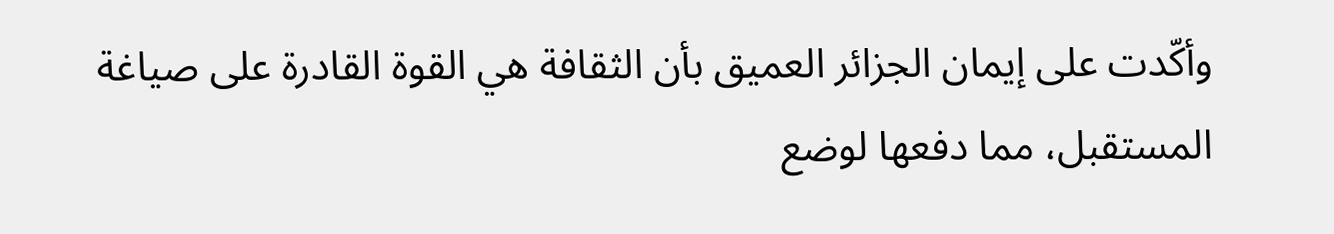وأكّدت على إيمان الجزائر العميق بأن الثقافة هي القوة القادرة على صياغة المستقبل، مما دفعها لوضع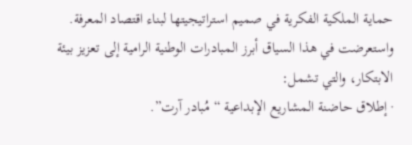حماية الملكية الفكرية في صميم استراتيجيتها لبناء اقتصاد المعرفة. واستعرضت في هذا السياق أبرز المبادرات الوطنية الرامية إلى تعزيز بيئة الابتكار، والتي تشمل:
· إطلاق حاضنة المشاريع الإبداعية “مُبادر آرت”.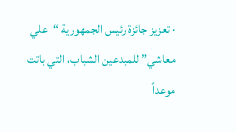· تعزيز جائزة رئيس الجمهورية “علي معاشي” للمبدعين الشباب، التي باتت موعداً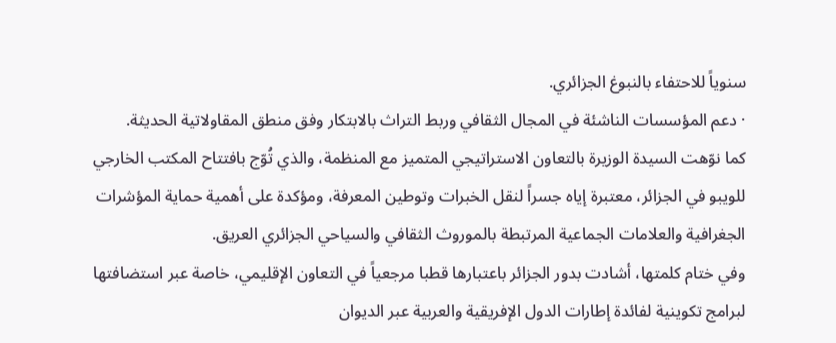سنوياً للاحتفاء بالنبوغ الجزائري.
· دعم المؤسسات الناشئة في المجال الثقافي وربط التراث بالابتكار وفق منطق المقاولاتية الحديثة.
كما نوّهت السيدة الوزيرة بالتعاون الاستراتيجي المتميز مع المنظمة، والذي تُوّج بافتتاح المكتب الخارجي للويبو في الجزائر، معتبرة إياه جسراً لنقل الخبرات وتوطين المعرفة، ومؤكدة على أهمية حماية المؤشرات الجغرافية والعلامات الجماعية المرتبطة بالموروث الثقافي والسياحي الجزائري العريق.
وفي ختام كلمتها، أشادت بدور الجزائر باعتبارها قطبا مرجعياً في التعاون الإقليمي، خاصة عبر استضافتها لبرامج تكوينية لفائدة إطارات الدول الإفريقية والعربية عبر الديوان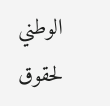الوطني لحقوق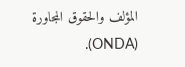المؤلف والحقوق المجاورة (ONDA).